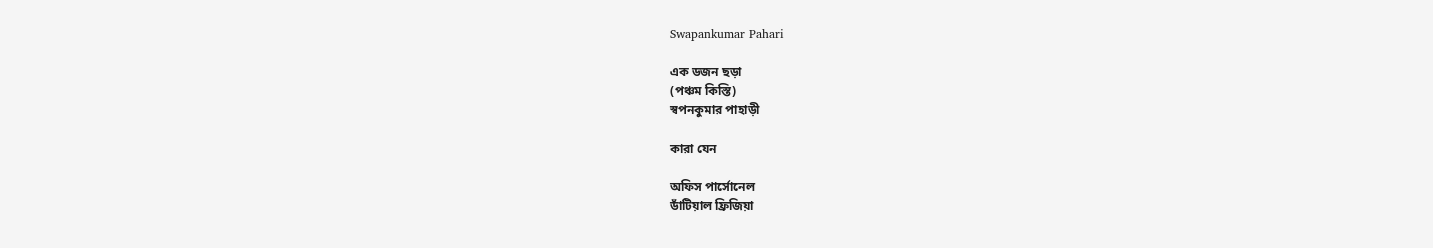Swapankumar Pahari

এক ডজন ছড়া
(পঞ্চম কিস্তি)
স্বপনকুমার পাহাড়ী

কারা যেন

অফিস পার্সোনেল
ডাঁটিয়াল ফ্রিজিয়া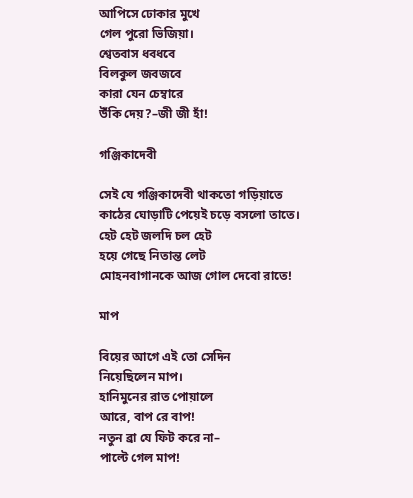আপিসে ঢোকার মুখে
গেল পুরো ভিজিয়া।
শ্বেতবাস ধবধবে
বিলকুল জবজবে
কারা যেন চেম্বারে
উঁকি দেয়?–জী জী হাঁ!

গঞ্জিকাদেবী

সেই যে গঞ্জিকাদেবী থাকতো গড়িয়াতে
কাঠের ঘোড়াটি পেয়েই চড়ে বসলো তাতে।
হেট হেট জলদি চল হেট
হয়ে গেছে নিতান্ত লেট
মোহনবাগানকে আজ গোল দেবো রাতে!

মাপ

বিয়ের আগে এই তো সেদিন
নিয়েছিলেন মাপ।
হানিমুনের রাত পোয়ালে
আরে, বাপ রে বাপ!
নতুন ব্রা যে ফিট করে না–
পাল্টে গেল মাপ!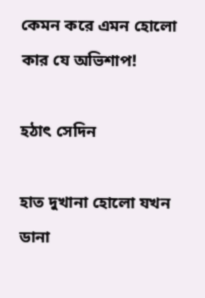কেমন করে এমন হোলো
কার যে অভিশাপ!

হঠাৎ সেদিন

হাত দুখানা হোলো যখন ডানা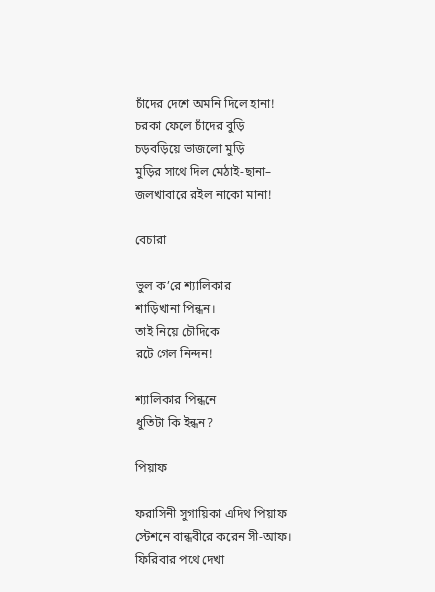চাঁদের দেশে অমনি দিলে হানা!
চরকা ফেলে চাঁদের বুড়ি
চড়বড়িয়ে ভাজলো মুড়ি
মুড়ির সাথে দিল মেঠাই-ছানা–
জলখাবারে রইল নাকো মানা!

বেচারা

ভুল ক’রে শ্যালিকার
শাড়িখানা পিন্ধন।
তাই নিয়ে চৌদিকে
রটে গেল নিন্দন!

শ্যালিকার পিন্ধনে
ধুতিটা কি ইন্ধন?

পিয়াফ

ফরাসিনী সুগায়িকা এদিথ পিয়াফ
স্টেশনে বান্ধবীরে করেন সী-আফ।
ফিরিবার পথে দেখা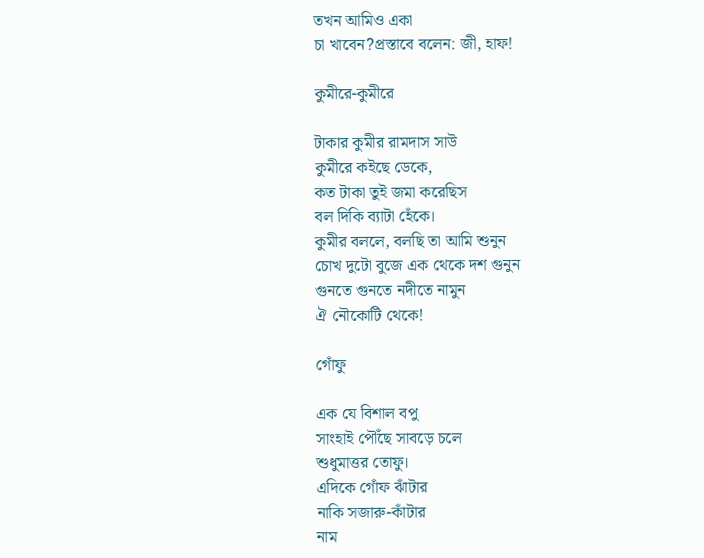তখন আমিও একা
চা খাবেন?প্রস্তাবে বলেন: জী, হাফ!

কুমীরে-কুমীরে

টাকার কুমীর রামদাস সাউ
কুমীরে কইছে ডেকে,
কত টাকা তুই জমা করেছিস
বল দিকি ব্যাটা হেঁকে।
কুমীর বললে, বলছি তা আমি শুনুন
চোখ দুটো বুজে এক থেকে দশ গুনুন
গুনতে গুনতে নদীতে নামুন
ঐ নৌকোটি থেকে!

গোঁফু

এক যে বিশাল বপু
সাংহাই পৌঁছে সাবড়ে চলে
শুধুমাত্তর তোফু।
এদিকে গোঁফ ঝাঁটার
নাকি সজারু-কাঁটার
নাম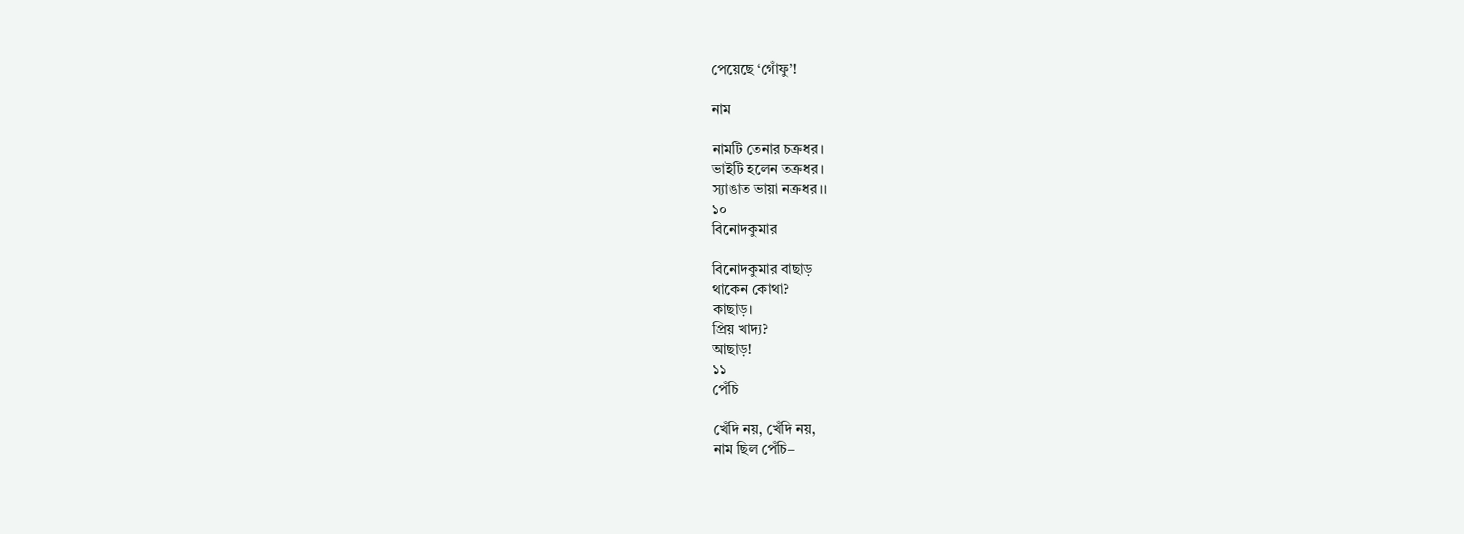পেয়েছে ‘গোঁফু’!

নাম

নামটি তেনার চক্রধর।
ভাইটি হলেন তক্রধর।
স্যাঙাত ভায়া নক্রধর।।
১০
বিনোদকুমার

বিনোদকুমার বাছাড়
থাকেন কোথা?
কাছাড়।
প্রিয় খাদ্য?
আছাড়!
১১
পেঁচি

খেঁদি নয়, খেঁদি নয়,
নাম ছিল পেঁচি–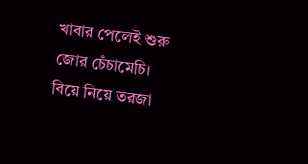খাবার পেলেই শুরু
জোর চেঁচামেচি।
বিয়ে নিয়ে তরজা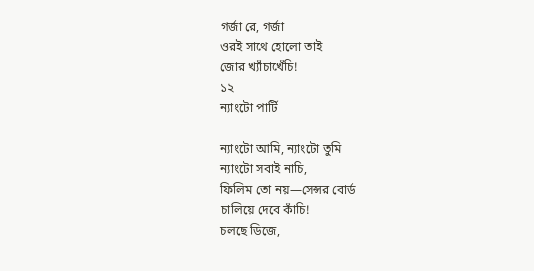গর্জা রে, গর্জা
ওরই সাথে হোলো তাই
জোর খ্যাঁচাখেঁচি!
১২
ন্যাংটো পার্টি

ন্যাংটো আমি, ন্যাংটো তুমি
ন্যাংটো সবাই নাচি,
ফিলিম তো নয়—সেন্সর বোর্ড
চালিয়ে দেবে কাঁচি!
চলছে ডিজে,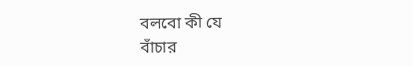বলবো কী যে
বাঁচার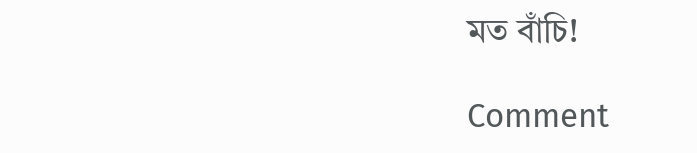মত বাঁচি!

Comment